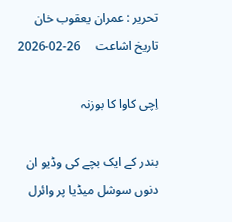تحریر : عمران یعقوب خان تاریخ اشاعت     26-02-2026

اِچی کاوا کا بوزنہ

بندر کے ایک بچے کی وڈیو ان دنوں سوشل میڈیا پر وائرل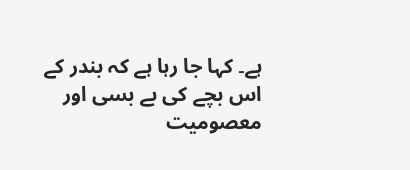ہے۔ کہا جا رہا ہے کہ بندر کے اس بچے کی بے بسی اور معصومیت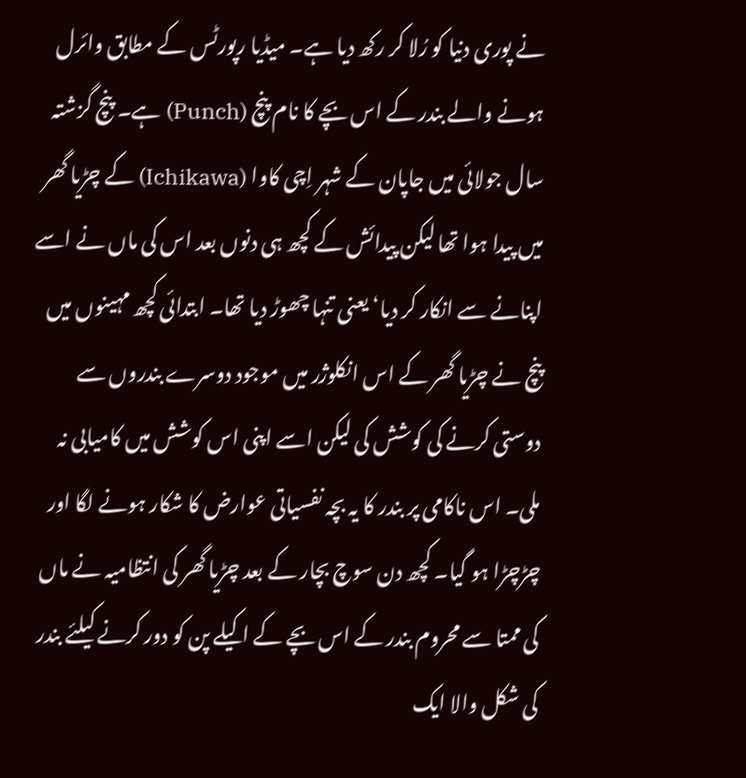نے پوری دنیا کو رُلا کر رکھ دیا ہے۔ میڈیا رپورٹس کے مطابق وائرل ہونے والے بندر کے اس بچے کا نام پنچ (Punch) ہے۔ پنچ گزشتہ سال جولائی میں جاپان کے شہر اِچی کاوا (Ichikawa) کے چڑیا گھر میں پیدا ہوا تھا لیکن پیدائش کے کچھ ہی دنوں بعد اس کی ماں نے اسے اپنانے سے انکار کر دیا‘ یعنی تنہا چھوڑ دیا تھا۔ ابتدائی کچھ مہینوں میں پنچ نے چڑیا گھر کے اس انکلوژر میں موجود دوسرے بندروں سے دوستی کرنے کی کوشش کی لیکن اسے اپنی اس کوشش میں کامیابی نہ ملی۔ اس ناکامی پر بندر کا یہ بچہ نفسیاتی عوارض کا شکار ہونے لگا اور چڑچڑا ہو گیا۔ کچھ دن سوچ بچار کے بعد چڑیا گھر کی انتظامیہ نے ماں کی ممتا سے محروم بندر کے اس بچے کے اکیلے پن کو دور کرنے کیلئے بندر کی شکل والا ایک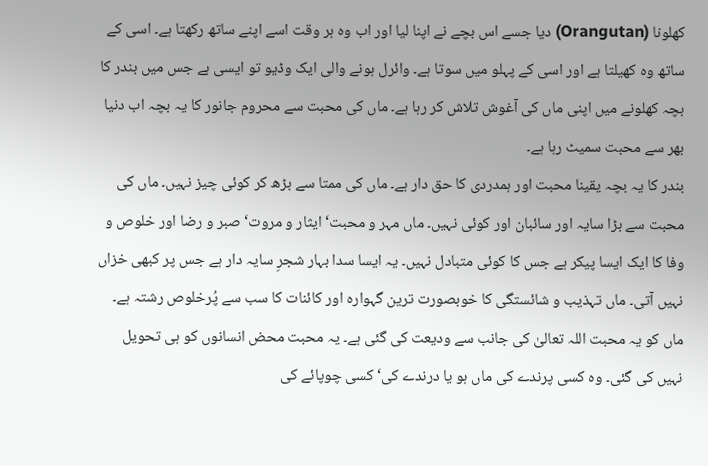کھلونا (Orangutan) دیا جسے اس بچے نے اپنا لیا اور اب وہ ہر وقت اسے اپنے ساتھ رکھتا ہے۔ اسی کے ساتھ وہ کھیلتا ہے اور اسی کے پہلو میں سوتا ہے۔ وائرل ہونے والی ایک وڈیو تو ایسی ہے جس میں بندر کا بچہ کھلونے میں اپنی ماں کی آغوش تلاش کر رہا ہے۔ ماں کی محبت سے محروم جانور کا یہ بچہ اب دنیا بھر سے محبت سمیٹ رہا ہے۔
بندر کا یہ بچہ یقینا محبت اور ہمدردی کا حق دار ہے۔ ماں کی ممتا سے بڑھ کر کوئی چیز نہیں۔ ماں کی محبت سے بڑا سایہ اور سائبان اور کوئی نہیں۔ ماں مہر و محبت‘ ایثار و مروت‘ صبر و رضا اور خلوص و وفا کا ایک ایسا پیکر ہے جس کا کوئی متبادل نہیں۔ یہ ایسا سدا بہار شجرِ سایہ دار ہے جس پر کبھی خزاں نہیں آتی۔ ماں تہذیب و شائستگی کا خوبصورت ترین گہوارہ اور کائنات کا سب سے پُرخلوص رشتہ ہے۔ ماں کو یہ محبت اللہ تعالیٰ کی جانب سے ودیعت کی گئی ہے۔ یہ محبت محض انسانوں کو ہی تحویل نہیں کی گئی۔ وہ کسی پرندے کی ماں ہو یا درندے کی‘ کسی چوپائے کی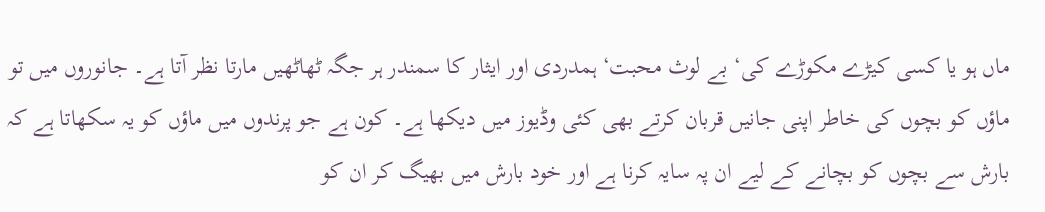ماں ہو یا کسی کیڑے مکوڑے کی‘ بے لوث محبت‘ ہمدردی اور ایثار کا سمندر ہر جگہ ٹھاٹھیں مارتا نظر آتا ہے۔ جانوروں میں تو ماؤں کو بچوں کی خاطر اپنی جانیں قربان کرتے بھی کئی وڈیوز میں دیکھا ہے۔ کون ہے جو پرندوں میں ماؤں کو یہ سکھاتا ہے کہ بارش سے بچوں کو بچانے کے لیے ان پہ سایہ کرنا ہے اور خود بارش میں بھیگ کر ان کو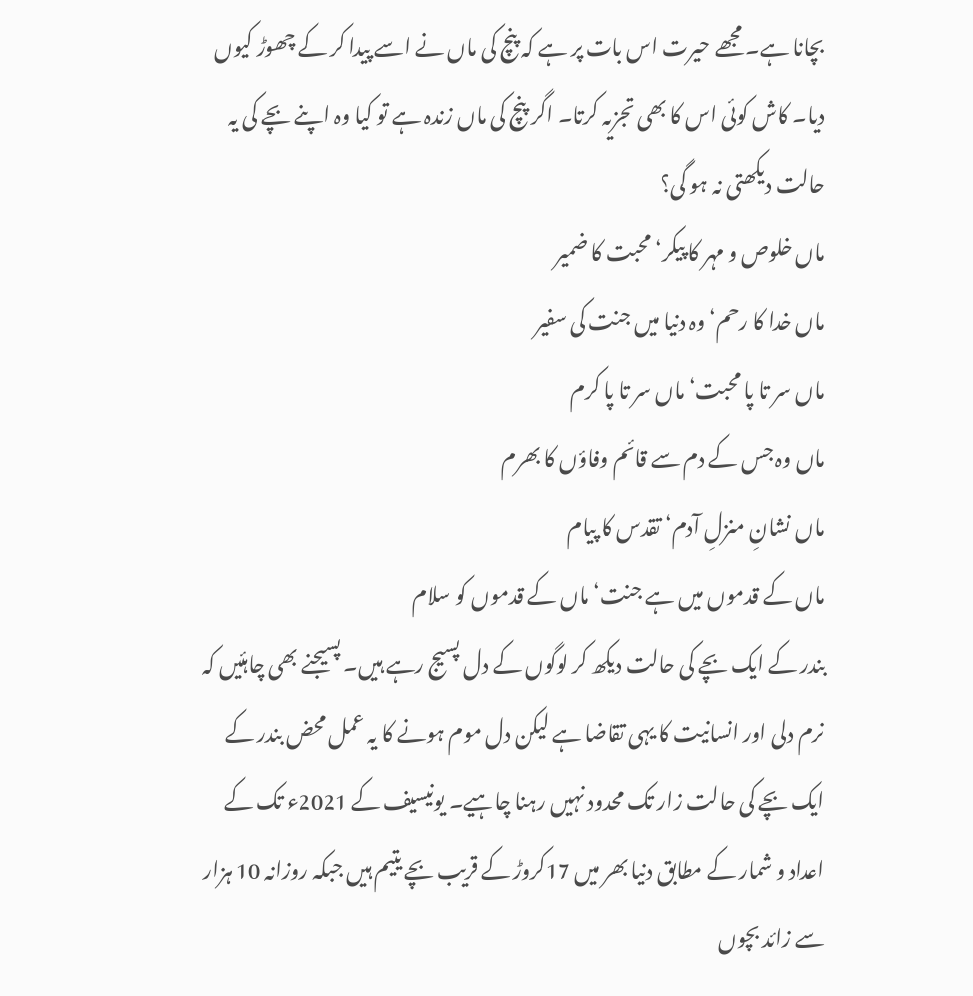بچانا ہے۔ مجھے حیرت اس بات پر ہے کہ پنچ کی ماں نے اسے پیدا کر کے چھوڑ کیوں دیا۔ کاش کوئی اس کا بھی تجزیہ کرتا۔ اگر پنچ کی ماں زندہ ہے تو کیا وہ اپنے بچے کی یہ حالت دیکھتی نہ ہو گی؟
ماں خلوص و مہر کا پیکر‘ محبت کا ضمیر
ماں خدا کا رحم‘ وہ دنیا میں جنت کی سفیر
ماں سر تا پا محبت‘ ماں سر تا پا کرم
ماں وہ جس کے دم سے قائم وفاؤں کا بھرم
ماں نشانِ منزلِ آدم‘ تقدس کا پیام
ماں کے قدموں میں ہے جنت‘ ماں کے قدموں کو سلام
بندر کے ایک بچے کی حالت دیکھ کر لوگوں کے دل پسیج رہے ہیں۔ پسیجنے بھی چاہئیں کہ نرم دلی اور انسانیت کا یہی تقاضا ہے لیکن دل موم ہونے کا یہ عمل محض بندر کے ایک بچے کی حالت زار تک محدود نہیں رہنا چاہیے۔ یونیسیف کے 2021ء تک کے اعداد و شمار کے مطابق دنیا بھر میں 17کروڑ کے قریب بچے یتیم ہیں جبکہ روزانہ 10 ہزار سے زائد بچوں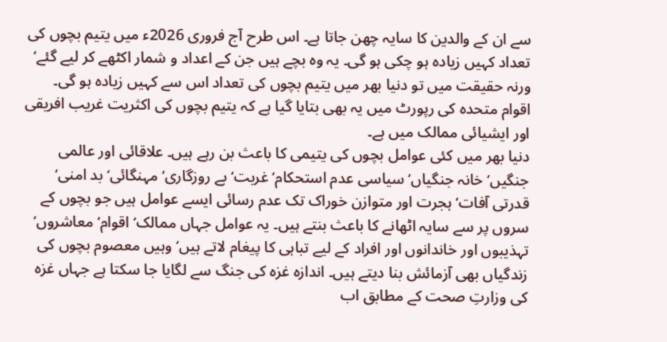سے ان کے والدین کا سایہ چھن جاتا ہے۔ اس طرح آج فروری 2026ء میں یتیم بچوں کی تعداد کہیں زیادہ ہو چکی ہو گی۔ یہ وہ بچے ہیں جن کے اعداد و شمار اکٹھے کر لیے گئے‘ ورنہ حقیقت میں تو دنیا بھر میں یتیم بچوں کی تعداد اس سے کہیں زیادہ ہو گی۔ اقوام متحدہ کی رپورٹ میں یہ بھی بتایا گیا ہے کہ یتیم بچوں کی اکثریت غریب افریقی اور ایشیائی ممالک میں ہے۔
دنیا بھر میں کئی عوامل بچوں کی یتیمی کا باعث بن رہے ہیں۔ علاقائی اور عالمی جنگیں‘ خانہ جنگیاں‘ سیاسی عدم استحکام‘ غربت‘ بے روزگاری‘ مہنگائی‘ بد امنی‘ قدرتی آفات‘ ہجرت اور متوازن خوراک تک عدم رسائی ایسے عوامل ہیں جو بچوں کے سروں پر سے سایہ اٹھانے کا باعث بنتے ہیں۔ یہ عوامل جہاں ممالک‘ اقوام‘ معاشروں‘ تہذیبوں اور خاندانوں اور افراد کے لیے تباہی کا پیغام لاتے ہیں‘ وہیں معصوم بچوں کی زندگیاں بھی آزمائش بنا دیتے ہیں۔ اندازہ غزہ کی جنگ سے لگایا جا سکتا ہے جہاں غزہ کی وزارتِ صحت کے مطابق اب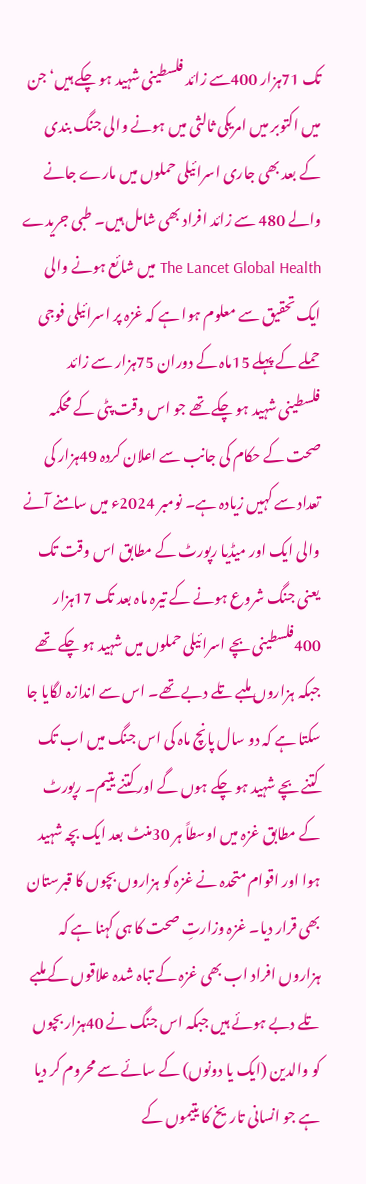تک 71ہزار 400سے زائد فلسطینی شہید ہو چکے ہیں‘ جن میں اکتوبر میں امریکی ثالثی میں ہونے والی جنگ بندی کے بعد بھی جاری اسرائیلی حملوں میں مارے جانے والے 480 سے زائد افراد بھی شامل ہیں۔ طبی جریدے The Lancet Global Health میں شائع ہونے والی ایک تحقیق سے معلوم ہوا ہے کہ غزہ پر اسرائیلی فوجی حملے کے پہلے 15ماہ کے دوران 75ہزار سے زائد فلسطینی شہید ہو چکے تھے جو اس وقت پٹی کے محکمہ صحت کے حکام کی جانب سے اعلان کردہ 49ہزار کی تعداد سے کہیں زیادہ ہے۔ نومبر 2024ء میں سامنے آنے والی ایک اور میڈیا رپورٹ کے مطابق اس وقت تک یعنی جنگ شروع ہونے کے تیرہ ماہ بعد تک 17ہزار 400فلسطینی بچے اسرائیلی حملوں میں شہید ہو چکے تھے جبکہ ہزاروں ملبے تلے دبے تھے۔ اس سے اندازہ لگایا جا سکتا ہے کہ دو سال پانچ ماہ کی اس جنگ میں اب تک کتنے بچے شہید ہو چکے ہوں گے اور کتنے یتیم۔ رپورٹ کے مطابق غزہ میں اوسطاً ہر 30منٹ بعد ایک بچہ شہید ہوا اور اقوام متحدہ نے غزہ کو ہزاروں بچوں کا قبرستان بھی قرار دیا۔ غزہ وزارتِ صحت کا ہی کہنا ہے کہ ہزاروں افراد اب بھی غزہ کے تباہ شدہ علاقوں کے ملبے تلے دبے ہوئے ہیں جبکہ اس جنگ نے 40ہزار بچوں کو والدین (ایک یا دونوں) کے سائے سے محروم کر دیا ہے جو انسانی تاریخ کا یتیموں کے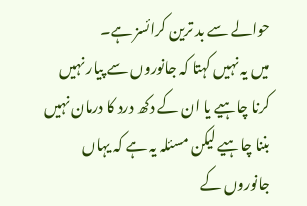حوالے سے بد ترین کرائسز ہے۔
میں یہ نہیں کہتا کہ جانوروں سے پیار نہیں کرنا چاہیے یا ان کے دکھ درد کا درمان نہیں بننا چاہیے لیکن مسئلہ یہ ہے کہ یہاں جانوروں کے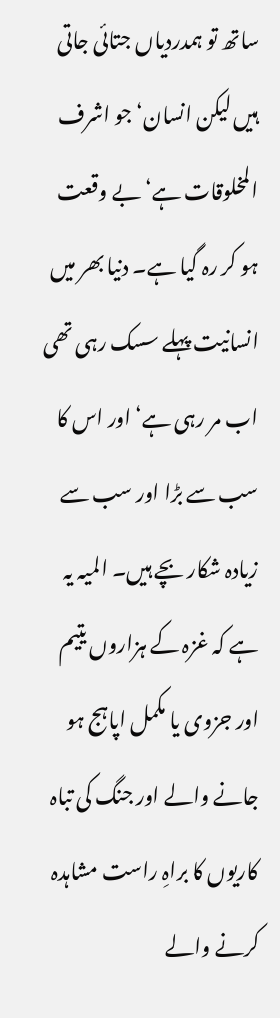ساتھ تو ہمدردیاں جتائی جاتی ہیں لیکن انسان‘ جو اشرف المخلوقات ہے‘ بے وقعت ہو کر رہ گیا ہے۔ دنیا بھر میں انسانیت پہلے سسک رہی تھی اب مر رہی ہے‘ اور اس کا سب سے بڑا اور سب سے زیادہ شکار بچے ہیں۔ المیہ یہ ہے کہ غزہ کے ہزاروں یتیم اور جزوی یا مکمل اپاہج ہو جانے والے اور جنگ کی تباہ کاریوں کا براہِ راست مشاہدہ کرنے والے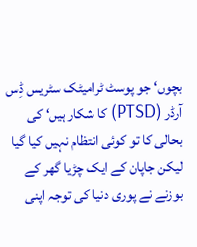بچوں‘ جو پوسٹ ٹرامیٹک سٹریس ڈِس آرڈر (PTSD) کا شکار ہیں‘ کی بحالی کا تو کوئی انتظام نہیں کیا گیا لیکن جاپان کے ایک چڑیا گھر کے بوزنے نے پوری دنیا کی توجہ اپنی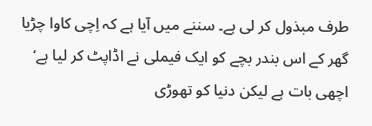طرف مبذول کر لی ہے۔ سننے میں آیا ہے کہ اِچی کاوا چڑیا گھر کے اس بندر بچے کو ایک فیملی نے اڈاپٹ کر لیا ہے‘ اچھی بات ہے لیکن دنیا کو تھوڑی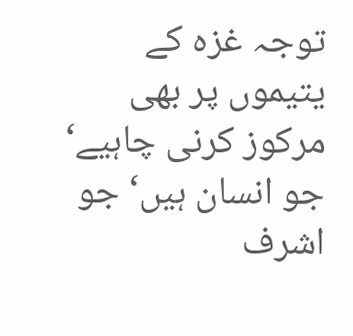توجہ غزہ کے یتیموں پر بھی مرکوز کرنی چاہیے‘ جو انسان ہیں‘ جو اشرف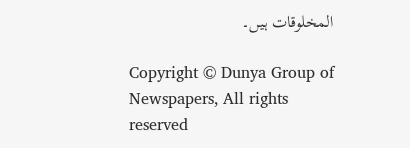المخلوقات ہیں۔

Copyright © Dunya Group of Newspapers, All rights reserved